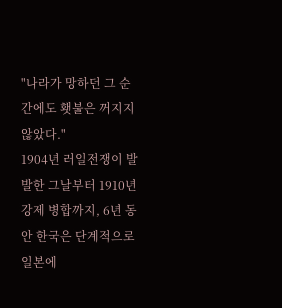"나라가 망하던 그 순간에도 횃불은 꺼지지 않았다."
1904년 러일전쟁이 발발한 그날부터 1910년 강제 병합까지, 6년 동안 한국은 단계적으로 일본에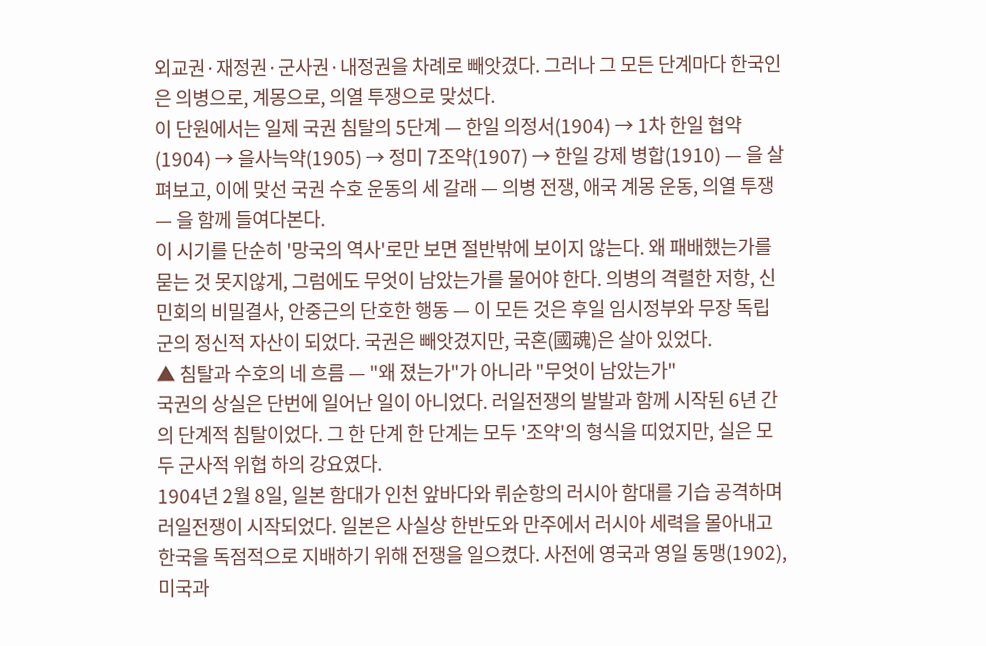외교권·재정권·군사권·내정권을 차례로 빼앗겼다. 그러나 그 모든 단계마다 한국인은 의병으로, 계몽으로, 의열 투쟁으로 맞섰다.
이 단원에서는 일제 국권 침탈의 5단계 — 한일 의정서(1904) → 1차 한일 협약(1904) → 을사늑약(1905) → 정미 7조약(1907) → 한일 강제 병합(1910) — 을 살펴보고, 이에 맞선 국권 수호 운동의 세 갈래 — 의병 전쟁, 애국 계몽 운동, 의열 투쟁 — 을 함께 들여다본다.
이 시기를 단순히 '망국의 역사'로만 보면 절반밖에 보이지 않는다. 왜 패배했는가를 묻는 것 못지않게, 그럼에도 무엇이 남았는가를 물어야 한다. 의병의 격렬한 저항, 신민회의 비밀결사, 안중근의 단호한 행동 — 이 모든 것은 후일 임시정부와 무장 독립군의 정신적 자산이 되었다. 국권은 빼앗겼지만, 국혼(國魂)은 살아 있었다.
▲ 침탈과 수호의 네 흐름 — "왜 졌는가"가 아니라 "무엇이 남았는가"
국권의 상실은 단번에 일어난 일이 아니었다. 러일전쟁의 발발과 함께 시작된 6년 간의 단계적 침탈이었다. 그 한 단계 한 단계는 모두 '조약'의 형식을 띠었지만, 실은 모두 군사적 위협 하의 강요였다.
1904년 2월 8일, 일본 함대가 인천 앞바다와 뤼순항의 러시아 함대를 기습 공격하며 러일전쟁이 시작되었다. 일본은 사실상 한반도와 만주에서 러시아 세력을 몰아내고 한국을 독점적으로 지배하기 위해 전쟁을 일으켰다. 사전에 영국과 영일 동맹(1902), 미국과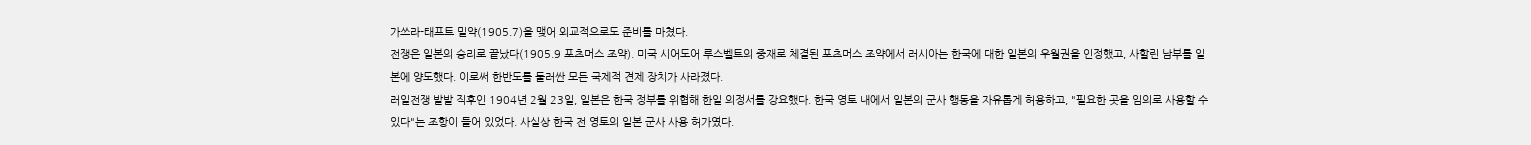가쓰라-태프트 밀약(1905.7)을 맺어 외교적으로도 준비를 마쳤다.
전쟁은 일본의 승리로 끝났다(1905.9 포츠머스 조약). 미국 시어도어 루스벨트의 중재로 체결된 포츠머스 조약에서 러시아는 한국에 대한 일본의 우월권을 인정했고, 사할린 남부를 일본에 양도했다. 이로써 한반도를 둘러싼 모든 국제적 견제 장치가 사라졌다.
러일전쟁 발발 직후인 1904년 2월 23일, 일본은 한국 정부를 위협해 한일 의정서를 강요했다. 한국 영토 내에서 일본의 군사 행동을 자유롭게 허용하고, "필요한 곳을 임의로 사용할 수 있다"는 조항이 들어 있었다. 사실상 한국 전 영토의 일본 군사 사용 허가였다.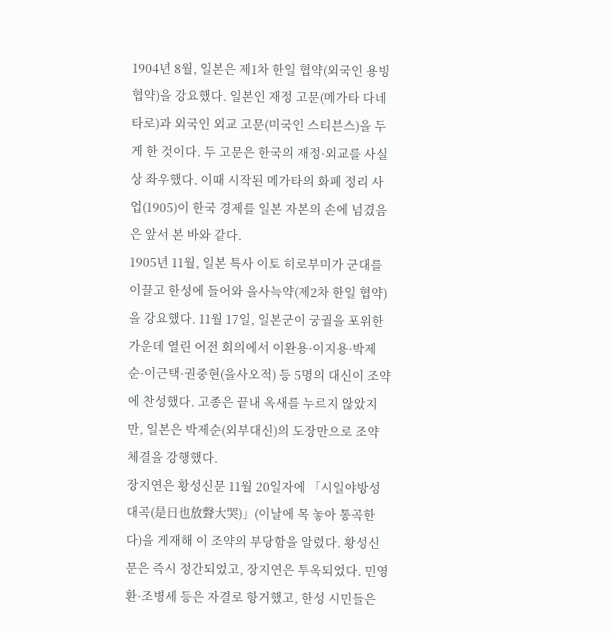1904년 8월, 일본은 제1차 한일 협약(외국인 용빙 협약)을 강요했다. 일본인 재정 고문(메가타 다네타로)과 외국인 외교 고문(미국인 스티븐스)을 두게 한 것이다. 두 고문은 한국의 재정·외교를 사실상 좌우했다. 이때 시작된 메가타의 화폐 정리 사업(1905)이 한국 경제를 일본 자본의 손에 넘겼음은 앞서 본 바와 같다.
1905년 11월, 일본 특사 이토 히로부미가 군대를 이끌고 한성에 들어와 을사늑약(제2차 한일 협약)을 강요했다. 11월 17일, 일본군이 궁궐을 포위한 가운데 열린 어전 회의에서 이완용·이지용·박제순·이근택·권중현(을사오적) 등 5명의 대신이 조약에 찬성했다. 고종은 끝내 옥새를 누르지 않았지만, 일본은 박제순(외부대신)의 도장만으로 조약 체결을 강행했다.
장지연은 황성신문 11월 20일자에 「시일야방성대곡(是日也放聲大哭)」(이날에 목 놓아 통곡한다)을 게재해 이 조약의 부당함을 알렸다. 황성신문은 즉시 정간되었고, 장지연은 투옥되었다. 민영환·조병세 등은 자결로 항거했고, 한성 시민들은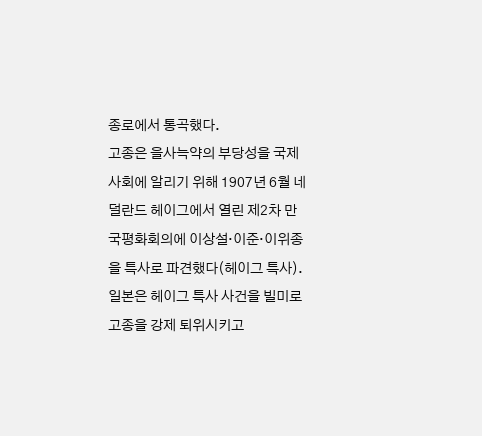종로에서 통곡했다.
고종은 을사늑약의 부당성을 국제 사회에 알리기 위해 1907년 6월 네덜란드 헤이그에서 열린 제2차 만국평화회의에 이상설·이준·이위종을 특사로 파견했다(헤이그 특사).
일본은 헤이그 특사 사건을 빌미로 고종을 강제 퇴위시키고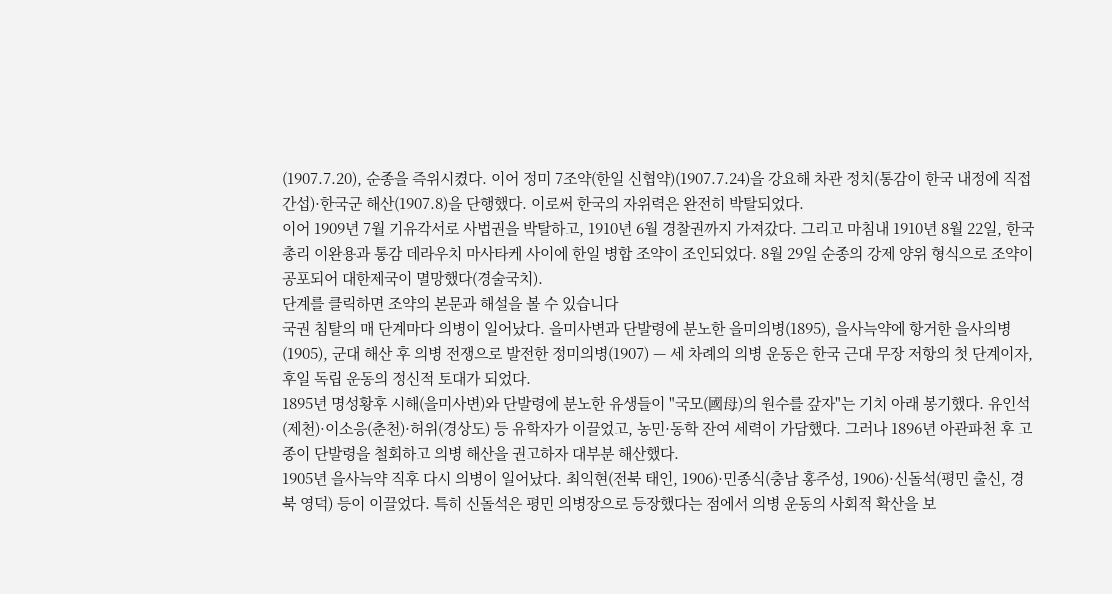(1907.7.20), 순종을 즉위시켰다. 이어 정미 7조약(한일 신협약)(1907.7.24)을 강요해 차관 정치(통감이 한국 내정에 직접 간섭)·한국군 해산(1907.8)을 단행했다. 이로써 한국의 자위력은 완전히 박탈되었다.
이어 1909년 7월 기유각서로 사법권을 박탈하고, 1910년 6월 경찰권까지 가져갔다. 그리고 마침내 1910년 8월 22일, 한국 총리 이완용과 통감 데라우치 마사타케 사이에 한일 병합 조약이 조인되었다. 8월 29일 순종의 강제 양위 형식으로 조약이 공포되어 대한제국이 멸망했다(경술국치).
단계를 클릭하면 조약의 본문과 해설을 볼 수 있습니다
국권 침탈의 매 단계마다 의병이 일어났다. 을미사변과 단발령에 분노한 을미의병(1895), 을사늑약에 항거한 을사의병(1905), 군대 해산 후 의병 전쟁으로 발전한 정미의병(1907) — 세 차례의 의병 운동은 한국 근대 무장 저항의 첫 단계이자, 후일 독립 운동의 정신적 토대가 되었다.
1895년 명성황후 시해(을미사변)와 단발령에 분노한 유생들이 "국모(國母)의 원수를 갚자"는 기치 아래 봉기했다. 유인석(제천)·이소응(춘천)·허위(경상도) 등 유학자가 이끌었고, 농민·동학 잔여 세력이 가담했다. 그러나 1896년 아관파천 후 고종이 단발령을 철회하고 의병 해산을 권고하자 대부분 해산했다.
1905년 을사늑약 직후 다시 의병이 일어났다. 최익현(전북 태인, 1906)·민종식(충남 홍주성, 1906)·신돌석(평민 출신, 경북 영덕) 등이 이끌었다. 특히 신돌석은 평민 의병장으로 등장했다는 점에서 의병 운동의 사회적 확산을 보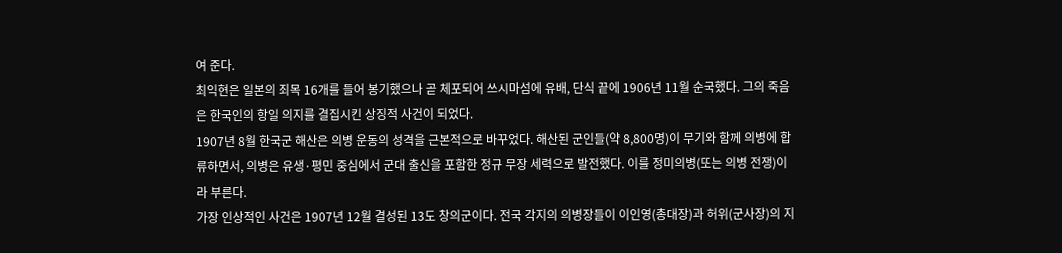여 준다.
최익현은 일본의 죄목 16개를 들어 봉기했으나 곧 체포되어 쓰시마섬에 유배, 단식 끝에 1906년 11월 순국했다. 그의 죽음은 한국인의 항일 의지를 결집시킨 상징적 사건이 되었다.
1907년 8월 한국군 해산은 의병 운동의 성격을 근본적으로 바꾸었다. 해산된 군인들(약 8,800명)이 무기와 함께 의병에 합류하면서, 의병은 유생·평민 중심에서 군대 출신을 포함한 정규 무장 세력으로 발전했다. 이를 정미의병(또는 의병 전쟁)이라 부른다.
가장 인상적인 사건은 1907년 12월 결성된 13도 창의군이다. 전국 각지의 의병장들이 이인영(총대장)과 허위(군사장)의 지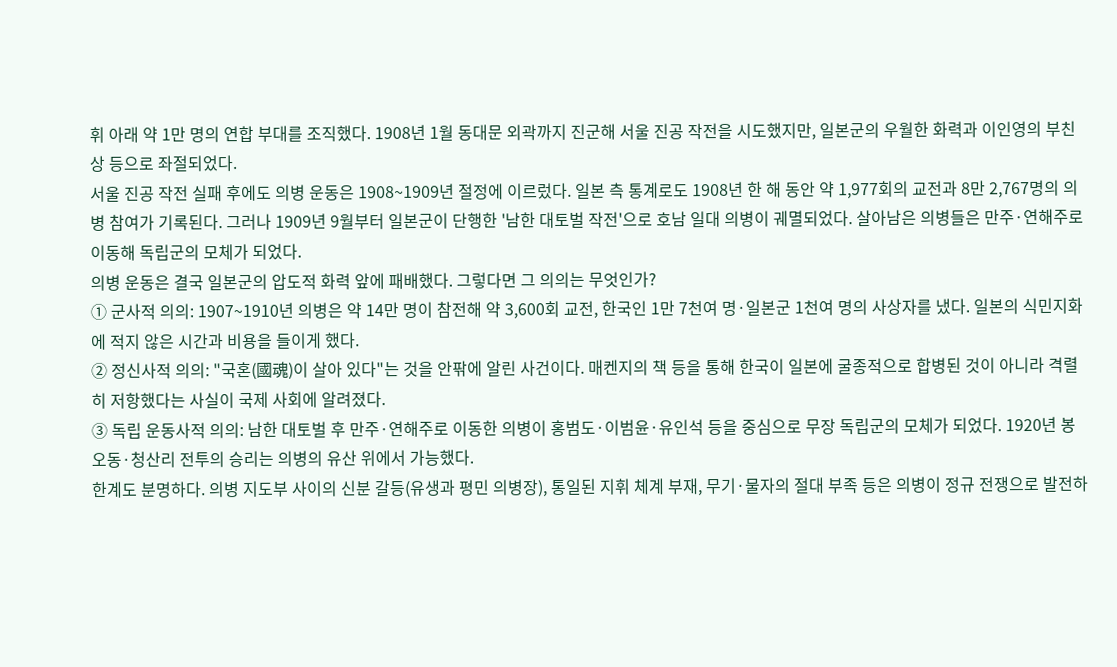휘 아래 약 1만 명의 연합 부대를 조직했다. 1908년 1월 동대문 외곽까지 진군해 서울 진공 작전을 시도했지만, 일본군의 우월한 화력과 이인영의 부친상 등으로 좌절되었다.
서울 진공 작전 실패 후에도 의병 운동은 1908~1909년 절정에 이르렀다. 일본 측 통계로도 1908년 한 해 동안 약 1,977회의 교전과 8만 2,767명의 의병 참여가 기록된다. 그러나 1909년 9월부터 일본군이 단행한 '남한 대토벌 작전'으로 호남 일대 의병이 궤멸되었다. 살아남은 의병들은 만주·연해주로 이동해 독립군의 모체가 되었다.
의병 운동은 결국 일본군의 압도적 화력 앞에 패배했다. 그렇다면 그 의의는 무엇인가?
① 군사적 의의: 1907~1910년 의병은 약 14만 명이 참전해 약 3,600회 교전, 한국인 1만 7천여 명·일본군 1천여 명의 사상자를 냈다. 일본의 식민지화에 적지 않은 시간과 비용을 들이게 했다.
② 정신사적 의의: "국혼(國魂)이 살아 있다"는 것을 안팎에 알린 사건이다. 매켄지의 책 등을 통해 한국이 일본에 굴종적으로 합병된 것이 아니라 격렬히 저항했다는 사실이 국제 사회에 알려졌다.
③ 독립 운동사적 의의: 남한 대토벌 후 만주·연해주로 이동한 의병이 홍범도·이범윤·유인석 등을 중심으로 무장 독립군의 모체가 되었다. 1920년 봉오동·청산리 전투의 승리는 의병의 유산 위에서 가능했다.
한계도 분명하다. 의병 지도부 사이의 신분 갈등(유생과 평민 의병장), 통일된 지휘 체계 부재, 무기·물자의 절대 부족 등은 의병이 정규 전쟁으로 발전하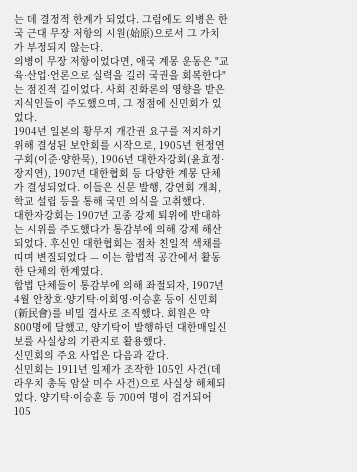는 데 결정적 한계가 되었다. 그럼에도 의병은 한국 근대 무장 저항의 시원(始原)으로서 그 가치가 부정되지 않는다.
의병이 무장 저항이었다면, 애국 계몽 운동은 "교육·산업·언론으로 실력을 길러 국권을 회복한다"는 점진적 길이었다. 사회 진화론의 영향을 받은 지식인들이 주도했으며, 그 정점에 신민회가 있었다.
1904년 일본의 황무지 개간권 요구를 저지하기 위해 결성된 보안회를 시작으로, 1905년 헌정연구회(이준·양한묵), 1906년 대한자강회(윤효정·장지연), 1907년 대한협회 등 다양한 계몽 단체가 결성되었다. 이들은 신문 발행, 강연회 개최, 학교 설립 등을 통해 국민 의식을 고취했다.
대한자강회는 1907년 고종 강제 퇴위에 반대하는 시위를 주도했다가 통감부에 의해 강제 해산되었다. 후신인 대한협회는 점차 친일적 색채를 띠며 변질되었다 — 이는 합법적 공간에서 활동한 단체의 한계였다.
합법 단체들이 통감부에 의해 좌절되자, 1907년 4월 안창호·양기탁·이회영·이승훈 등이 신민회(新民會)를 비밀 결사로 조직했다. 회원은 약 800명에 달했고, 양기탁이 발행하던 대한매일신보를 사실상의 기관지로 활용했다.
신민회의 주요 사업은 다음과 같다.
신민회는 1911년 일제가 조작한 105인 사건(데라우치 총독 암살 미수 사건)으로 사실상 해체되었다. 양기탁·이승훈 등 700여 명이 검거되어 105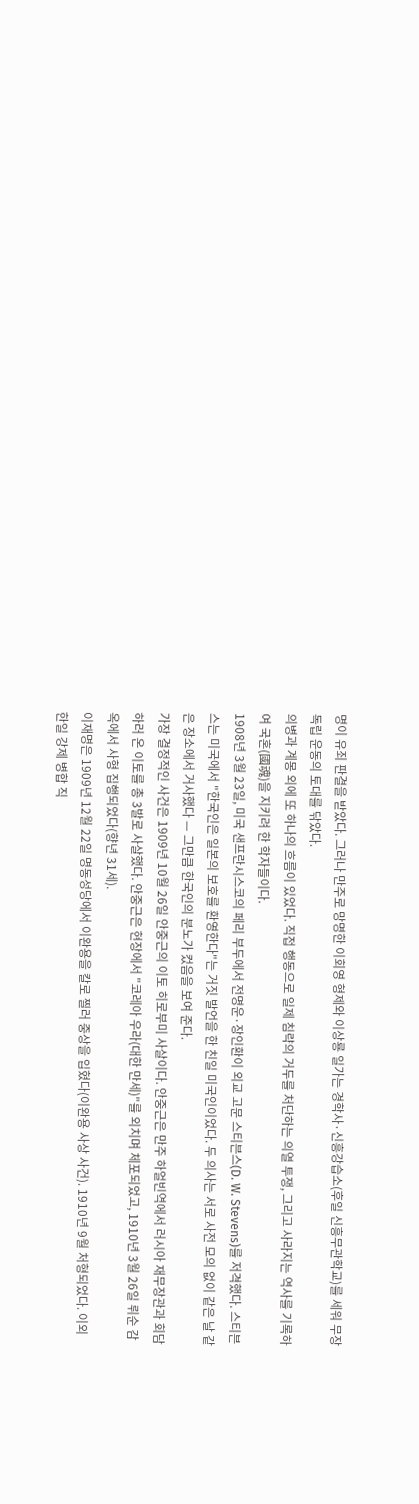명이 유죄 판결을 받았다. 그러나 만주로 망명한 이회영 형제와 이상룡 일가는 경학사·신흥강습소(후일 신흥무관학교)를 세워 무장 독립 운동의 토대를 닦았다.
의병과 계몽 외에 또 하나의 흐름이 있었다. 직접 행동으로 일제 침략의 거두를 처단하는 의열 투쟁, 그리고 사라지는 역사를 기록하여 국혼(國魂)을 지키려 한 학자들이다.
1908년 3월 23일, 미국 샌프란시스코의 페리 부두에서 전명운·장인환이 외교 고문 스티븐스(D. W. Stevens)를 저격했다. 스티븐스는 미국에서 "한국인은 일본의 보호를 환영한다"는 거짓 발언을 한 친일 미국인이었다. 두 의사는 서로 사전 모의 없이 같은 날 같은 장소에서 거사했다 — 그만큼 한국인의 분노가 컸음을 보여 준다.
가장 결정적인 사건은 1909년 10월 26일 안중근의 이토 히로부미 사살이다. 안중근은 만주 하얼빈역에서 러시아 재무장관과 회담하러 온 이토를 총 3발로 사살했다. 안중근은 현장에서 "코레아 우라(대한 만세)"를 외치며 체포되었고, 1910년 3월 26일 뤼순 감옥에서 사형 집행되었다(향년 31세).
이재명은 1909년 12월 22일 명동성당에서 이완용을 칼로 찔러 중상을 입혔다(이완용 사상 사건). 1910년 9월 처형되었다. 이외 한일 강제 병합 직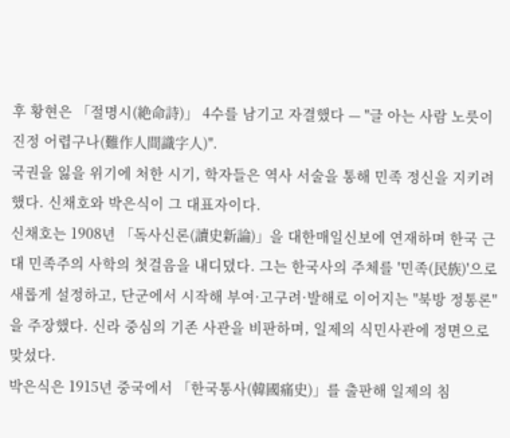후 황현은 「절명시(絶命詩)」 4수를 남기고 자결했다 — "글 아는 사람 노릇이 진정 어렵구나(難作人間識字人)".
국권을 잃을 위기에 처한 시기, 학자들은 역사 서술을 통해 민족 정신을 지키려 했다. 신채호와 박은식이 그 대표자이다.
신채호는 1908년 「독사신론(讀史新論)」을 대한매일신보에 연재하며 한국 근대 민족주의 사학의 첫걸음을 내디뎠다. 그는 한국사의 주체를 '민족(民族)'으로 새롭게 설정하고, 단군에서 시작해 부여·고구려·발해로 이어지는 "북방 정통론"을 주장했다. 신라 중심의 기존 사관을 비판하며, 일제의 식민사관에 정면으로 맞섰다.
박은식은 1915년 중국에서 「한국통사(韓國痛史)」를 출판해 일제의 침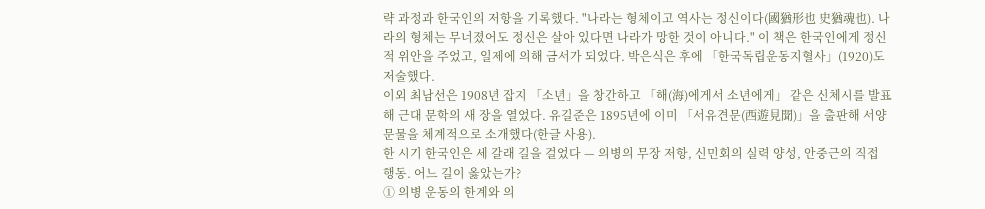략 과정과 한국인의 저항을 기록했다. "나라는 형체이고 역사는 정신이다(國猶形也 史猶魂也). 나라의 형체는 무너졌어도 정신은 살아 있다면 나라가 망한 것이 아니다." 이 책은 한국인에게 정신적 위안을 주었고, 일제에 의해 금서가 되었다. 박은식은 후에 「한국독립운동지혈사」(1920)도 저술했다.
이외 최남선은 1908년 잡지 「소년」을 창간하고 「해(海)에게서 소년에게」 같은 신체시를 발표해 근대 문학의 새 장을 열었다. 유길준은 1895년에 이미 「서유견문(西遊見聞)」을 출판해 서양 문물을 체계적으로 소개했다(한글 사용).
한 시기 한국인은 세 갈래 길을 걸었다 — 의병의 무장 저항, 신민회의 실력 양성, 안중근의 직접 행동. 어느 길이 옳았는가?
① 의병 운동의 한계와 의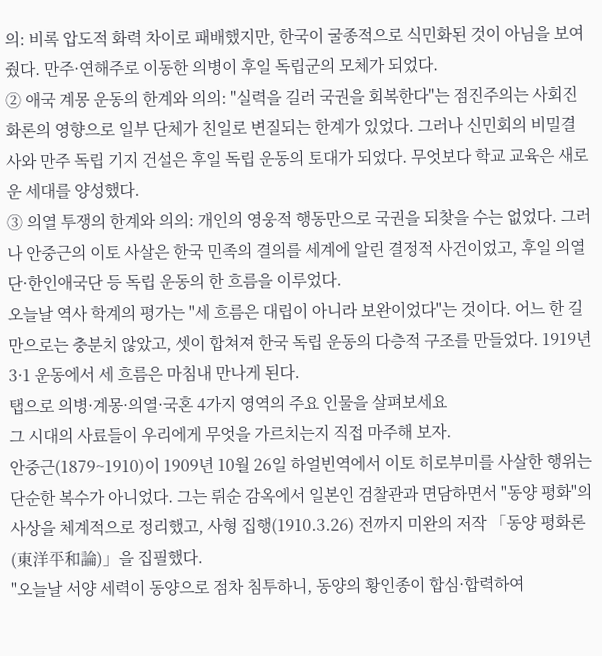의: 비록 압도적 화력 차이로 패배했지만, 한국이 굴종적으로 식민화된 것이 아님을 보여 줬다. 만주·연해주로 이동한 의병이 후일 독립군의 모체가 되었다.
② 애국 계몽 운동의 한계와 의의: "실력을 길러 국권을 회복한다"는 점진주의는 사회진화론의 영향으로 일부 단체가 친일로 변질되는 한계가 있었다. 그러나 신민회의 비밀결사와 만주 독립 기지 건설은 후일 독립 운동의 토대가 되었다. 무엇보다 학교 교육은 새로운 세대를 양성했다.
③ 의열 투쟁의 한계와 의의: 개인의 영웅적 행동만으로 국권을 되찾을 수는 없었다. 그러나 안중근의 이토 사살은 한국 민족의 결의를 세계에 알린 결정적 사건이었고, 후일 의열단·한인애국단 등 독립 운동의 한 흐름을 이루었다.
오늘날 역사 학계의 평가는 "세 흐름은 대립이 아니라 보완이었다"는 것이다. 어느 한 길만으로는 충분치 않았고, 셋이 합쳐져 한국 독립 운동의 다층적 구조를 만들었다. 1919년 3·1 운동에서 세 흐름은 마침내 만나게 된다.
탭으로 의병·계몽·의열·국혼 4가지 영역의 주요 인물을 살펴보세요
그 시대의 사료들이 우리에게 무엇을 가르치는지 직접 마주해 보자.
안중근(1879~1910)이 1909년 10월 26일 하얼빈역에서 이토 히로부미를 사살한 행위는 단순한 복수가 아니었다. 그는 뤼순 감옥에서 일본인 검찰관과 면담하면서 "동양 평화"의 사상을 체계적으로 정리했고, 사형 집행(1910.3.26) 전까지 미완의 저작 「동양 평화론(東洋平和論)」을 집필했다.
"오늘날 서양 세력이 동양으로 점차 침투하니, 동양의 황인종이 합심·합력하여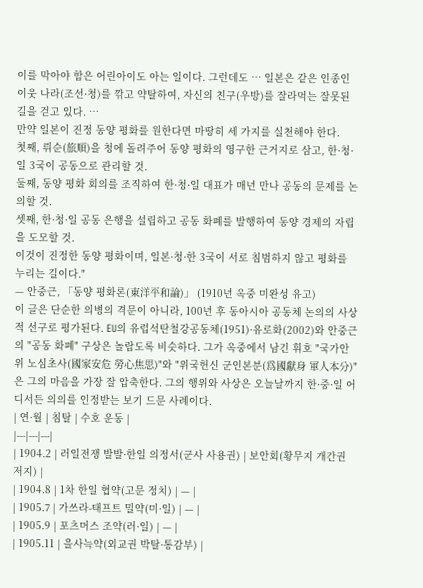이를 막아야 함은 어린아이도 아는 일이다. 그런데도 ⋯ 일본은 같은 인종인 이웃 나라(조선·청)를 깎고 약탈하여, 자신의 친구(우방)를 잘라먹는 잘못된 길을 걷고 있다. ⋯
만약 일본이 진정 동양 평화를 원한다면 마땅히 세 가지를 실천해야 한다.
첫째, 뤼순(旅順)을 청에 돌려주어 동양 평화의 영구한 근거지로 삼고, 한·청·일 3국이 공동으로 관리할 것.
둘째, 동양 평화 회의를 조직하여 한·청·일 대표가 매년 만나 공동의 문제를 논의할 것.
셋째, 한·청·일 공동 은행을 설립하고 공동 화폐를 발행하여 동양 경제의 자립을 도모할 것.
이것이 진정한 동양 평화이며, 일본·청·한 3국이 서로 침범하지 않고 평화를 누리는 길이다."
— 안중근, 「동양 평화론(東洋平和論)」 (1910년 옥중 미완성 유고)
이 글은 단순한 의병의 격문이 아니라, 100년 후 동아시아 공동체 논의의 사상적 선구로 평가된다. EU의 유럽석탄철강공동체(1951)·유로화(2002)와 안중근의 "공동 화폐" 구상은 놀랍도록 비슷하다. 그가 옥중에서 남긴 휘호 "국가안위 노심초사(國家安危 勞心焦思)"와 "위국헌신 군인본분(爲國獻身 軍人本分)"은 그의 마음을 가장 잘 압축한다. 그의 행위와 사상은 오늘날까지 한·중·일 어디서든 의의를 인정받는 보기 드문 사례이다.
| 연·월 | 침탈 | 수호 운동 |
|---|---|---|
| 1904.2 | 러일전쟁 발발·한일 의정서(군사 사용권) | 보안회(황무지 개간권 저지) |
| 1904.8 | 1차 한일 협약(고문 정치) | — |
| 1905.7 | 가쓰라-태프트 밀약(미·일) | — |
| 1905.9 | 포츠머스 조약(러·일) | — |
| 1905.11 | 을사늑약(외교권 박탈·통감부) |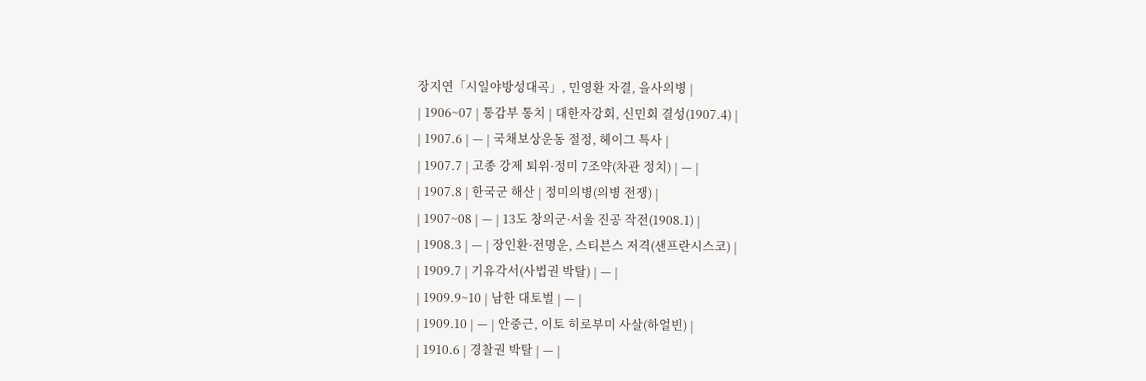장지연「시일야방성대곡」, 민영환 자결, 을사의병 |
| 1906~07 | 통감부 통치 | 대한자강회, 신민회 결성(1907.4) |
| 1907.6 | — | 국채보상운동 절정, 헤이그 특사 |
| 1907.7 | 고종 강제 퇴위·정미 7조약(차관 정치) | — |
| 1907.8 | 한국군 해산 | 정미의병(의병 전쟁) |
| 1907~08 | — | 13도 창의군·서울 진공 작전(1908.1) |
| 1908.3 | — | 장인환·전명운, 스티븐스 저격(샌프란시스코) |
| 1909.7 | 기유각서(사법권 박탈) | — |
| 1909.9~10 | 남한 대토벌 | — |
| 1909.10 | — | 안중근, 이토 히로부미 사살(하얼빈) |
| 1910.6 | 경찰권 박탈 | — |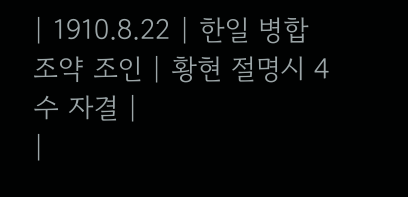| 1910.8.22 | 한일 병합 조약 조인 | 황현 절명시 4수 자결 |
|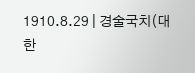1910.8.29 | 경술국치(대한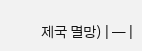제국 멸망) | — |